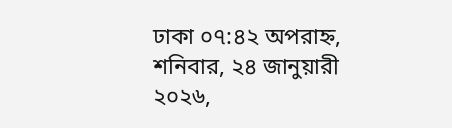ঢাকা ০৭:৪২ অপরাহ্ন, শনিবার, ২৪ জানুয়ারী ২০২৬,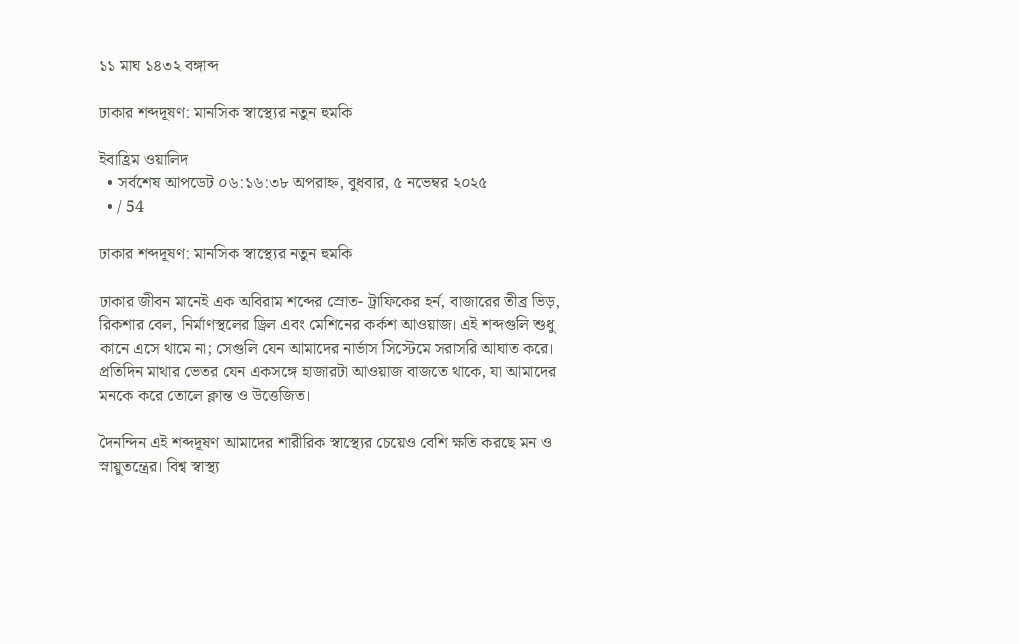১১ মাঘ ১৪৩২ বঙ্গাব্দ

ঢাকার শব্দদূষণ: মানসিক স্বাস্থ্যের নতুন হুমকি

ইবাহ্রিম ওয়ালিদ
  • সর্বশেষ আপডেট ০৬:১৬:৩৮ অপরাহ্ন, বুধবার, ৫ নভেম্বর ২০২৫
  • / 54

ঢাকার শব্দদূষণ: মানসিক স্বাস্থ্যের নতুন হুমকি

ঢাকার জীবন মানেই এক অবিরাম শব্দের স্রোত- ট্রাফিকের হর্ন, বাজারের তীব্র ভিড়, রিকশার বেল, নির্মাণস্থলের ড্রিল এবং মেশিনের কর্কশ আওয়াজ। এই শব্দগুলি শুধু কানে এসে থামে না; সেগুলি যেন আমাদের নার্ভাস সিস্টেমে সরাসরি আঘাত করে। প্রতিদিন মাথার ভেতর যেন একসঙ্গে হাজারটা আওয়াজ বাজতে থাকে, যা আমাদের মনকে করে তোলে ক্লান্ত ও উত্তেজিত।

দৈনন্দিন এই শব্দদূষণ আমাদের শারীরিক স্বাস্থ্যের চেয়েও বেশি ক্ষতি করছে মন ও স্নায়ুতন্ত্রের। বিশ্ব স্বাস্থ্য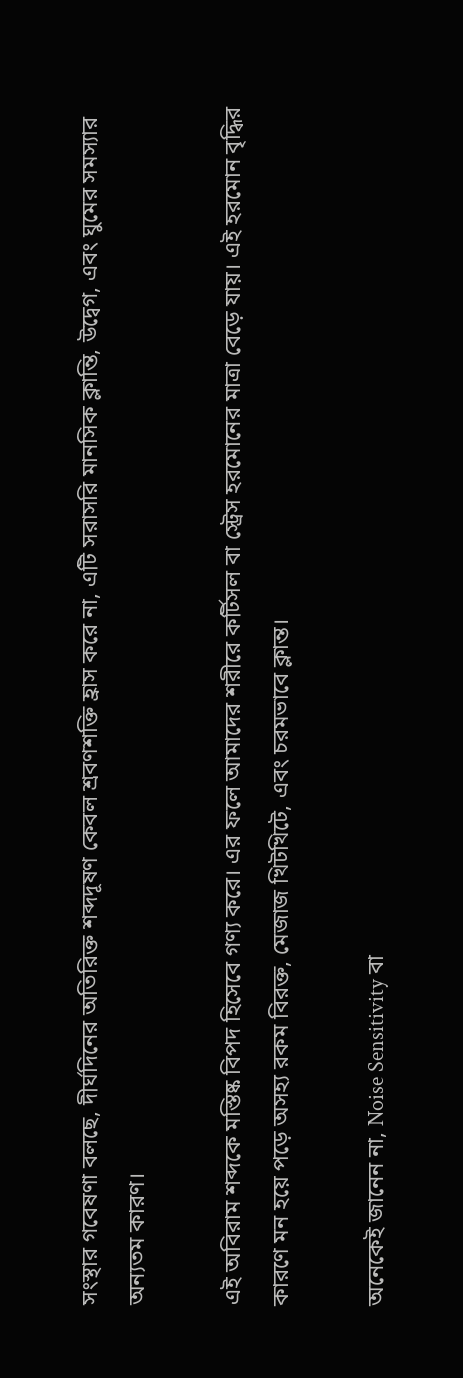সংস্থার গবেষণা বলছে, দীর্ঘদিনের অতিরিক্ত শব্দদূষণ কেবল শ্রবণশক্তি হ্রাস করে না, এটি সরাসরি মানসিক ক্লান্তি, উদ্বেগ, এবং ঘুমের সমস্যার অন্যতম কারণ।

এই অবিরাম শব্দকে মস্তিষ্ক বিপদ হিসেবে গণ্য করে। এর ফলে আমাদের শরীরে কর্টিসল বা স্ট্রেস হরমোনের মাত্রা বেড়ে যায়। এই হরমোন বৃদ্ধির কারণে মন হয়ে পড়ে অসহ্য রকম বিরক্ত, মেজাজ খিটখিটে, এবং চরমভাবে ক্লান্ত।

অনেকেই জানেন না, Noise Sensitivity বা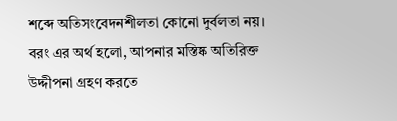শব্দে অতিসংবেদনশীলতা কোনো দুর্বলতা নয়। বরং এর অর্থ হলো, আপনার মস্তিষ্ক অতিরিক্ত উদ্দীপনা গ্রহণ করতে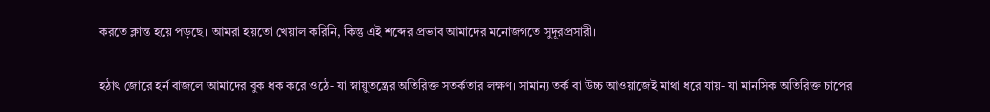করতে ক্লান্ত হয়ে পড়ছে। আমরা হয়তো খেয়াল করিনি, কিন্তু এই শব্দের প্রভাব আমাদের মনোজগতে সুদূরপ্রসারী।

হঠাৎ জোরে হর্ন বাজলে আমাদের বুক ধক করে ওঠে- যা স্নায়ুতন্ত্রের অতিরিক্ত সতর্কতার লক্ষণ। সামান্য তর্ক বা উচ্চ আওয়াজেই মাথা ধরে যায়- যা মানসিক অতিরিক্ত চাপের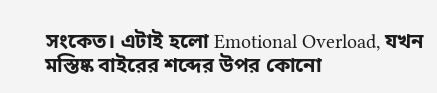সংকেত। এটাই হলো Emotional Overload, যখন মস্তিষ্ক বাইরের শব্দের উপর কোনো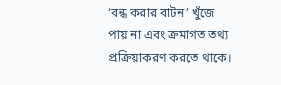‘বন্ধ করার বাটন’ খুঁজে পায় না এবং ক্রমাগত তথ্য প্রক্রিয়াকরণ করতে থাকে।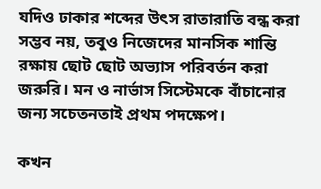যদিও ঢাকার শব্দের উৎস রাতারাতি বন্ধ করা সম্ভব নয়, তবুও নিজেদের মানসিক শান্তি রক্ষায় ছোট ছোট অভ্যাস পরিবর্তন করা জরুরি। মন ও নার্ভাস সিস্টেমকে বাঁচানোর জন্য সচেতনতাই প্রথম পদক্ষেপ।

কখন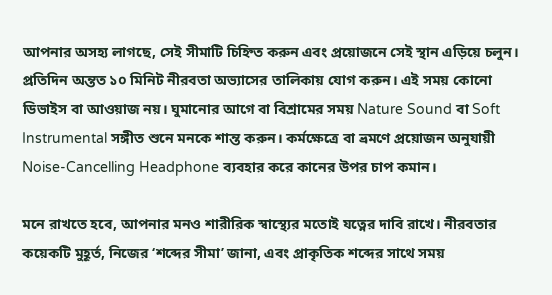আপনার অসহ্য লাগছে, সেই সীমাটি চিহ্নিত করুন এবং প্রয়োজনে সেই স্থান এড়িয়ে চলুন। প্রতিদিন অন্তত ১০ মিনিট নীরবতা অভ্যাসের তালিকায় যোগ করুন। এই সময় কোনো ডিভাইস বা আওয়াজ নয়। ঘুমানোর আগে বা বিশ্রামের সময় Nature Sound বা Soft Instrumental সঙ্গীত শুনে মনকে শান্ত করুন। কর্মক্ষেত্রে বা ভ্রমণে প্রয়োজন অনুযায়ী Noise-Cancelling Headphone ব্যবহার করে কানের উপর চাপ কমান।

মনে রাখতে হবে, আপনার মনও শারীরিক স্বাস্থ্যের মতোই যত্নের দাবি রাখে। নীরবতার কয়েকটি মুহূর্ত, নিজের ‘শব্দের সীমা’ জানা, এবং প্রাকৃতিক শব্দের সাথে সময়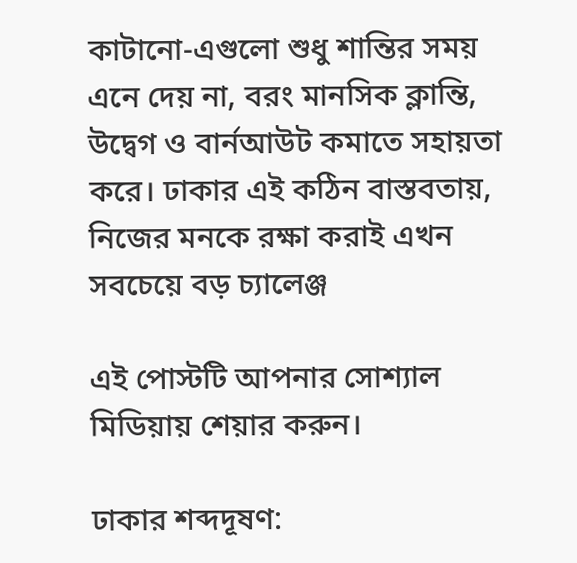কাটানো-এগুলো শুধু শান্তির সময় এনে দেয় না, বরং মানসিক ক্লান্তি, উদ্বেগ ও বার্নআউট কমাতে সহায়তা করে। ঢাকার এই কঠিন বাস্তবতায়, নিজের মনকে রক্ষা করাই এখন সবচেয়ে বড় চ্যালেঞ্জ

এই পোস্টটি আপনার সোশ্যাল মিডিয়ায় শেয়ার করুন।

ঢাকার শব্দদূষণ: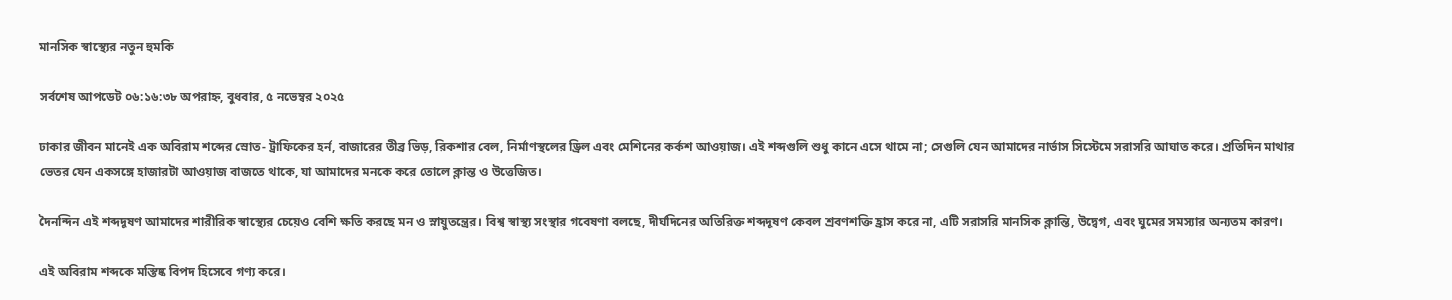মানসিক স্বাস্থ্যের নতুন হুমকি

সর্বশেষ আপডেট ০৬:১৬:৩৮ অপরাহ্ন, বুধবার, ৫ নভেম্বর ২০২৫

ঢাকার জীবন মানেই এক অবিরাম শব্দের স্রোত- ট্রাফিকের হর্ন, বাজারের তীব্র ভিড়, রিকশার বেল, নির্মাণস্থলের ড্রিল এবং মেশিনের কর্কশ আওয়াজ। এই শব্দগুলি শুধু কানে এসে থামে না; সেগুলি যেন আমাদের নার্ভাস সিস্টেমে সরাসরি আঘাত করে। প্রতিদিন মাথার ভেতর যেন একসঙ্গে হাজারটা আওয়াজ বাজতে থাকে, যা আমাদের মনকে করে তোলে ক্লান্ত ও উত্তেজিত।

দৈনন্দিন এই শব্দদূষণ আমাদের শারীরিক স্বাস্থ্যের চেয়েও বেশি ক্ষতি করছে মন ও স্নায়ুতন্ত্রের। বিশ্ব স্বাস্থ্য সংস্থার গবেষণা বলছে, দীর্ঘদিনের অতিরিক্ত শব্দদূষণ কেবল শ্রবণশক্তি হ্রাস করে না, এটি সরাসরি মানসিক ক্লান্তি, উদ্বেগ, এবং ঘুমের সমস্যার অন্যতম কারণ।

এই অবিরাম শব্দকে মস্তিষ্ক বিপদ হিসেবে গণ্য করে।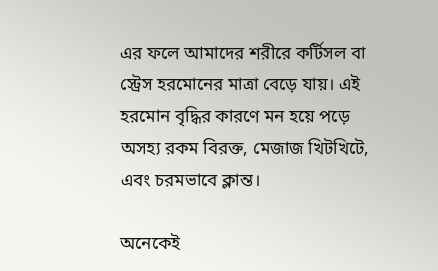এর ফলে আমাদের শরীরে কর্টিসল বা স্ট্রেস হরমোনের মাত্রা বেড়ে যায়। এই হরমোন বৃদ্ধির কারণে মন হয়ে পড়ে অসহ্য রকম বিরক্ত, মেজাজ খিটখিটে, এবং চরমভাবে ক্লান্ত।

অনেকেই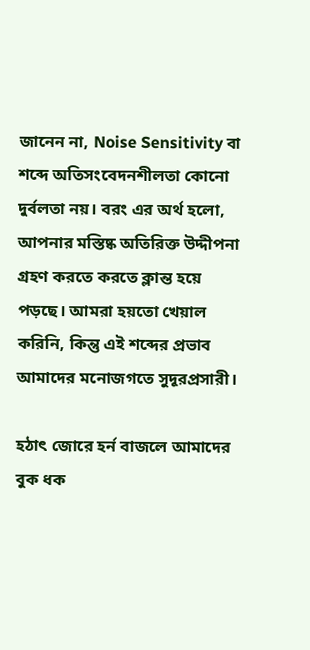জানেন না, Noise Sensitivity বা শব্দে অতিসংবেদনশীলতা কোনো দুর্বলতা নয়। বরং এর অর্থ হলো, আপনার মস্তিষ্ক অতিরিক্ত উদ্দীপনা গ্রহণ করতে করতে ক্লান্ত হয়ে পড়ছে। আমরা হয়তো খেয়াল করিনি, কিন্তু এই শব্দের প্রভাব আমাদের মনোজগতে সুদূরপ্রসারী।

হঠাৎ জোরে হর্ন বাজলে আমাদের বুক ধক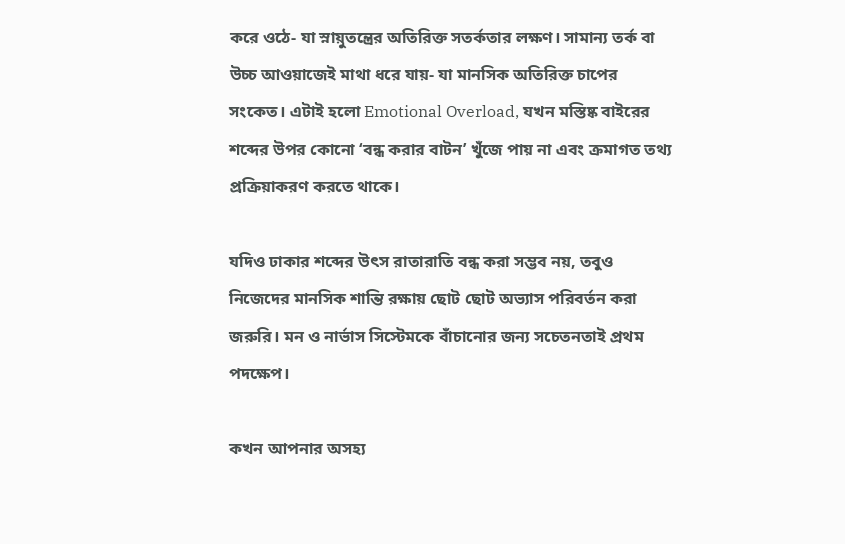করে ওঠে- যা স্নায়ুতন্ত্রের অতিরিক্ত সতর্কতার লক্ষণ। সামান্য তর্ক বা উচ্চ আওয়াজেই মাথা ধরে যায়- যা মানসিক অতিরিক্ত চাপের সংকেত। এটাই হলো Emotional Overload, যখন মস্তিষ্ক বাইরের শব্দের উপর কোনো ‘বন্ধ করার বাটন’ খুঁজে পায় না এবং ক্রমাগত তথ্য প্রক্রিয়াকরণ করতে থাকে।

যদিও ঢাকার শব্দের উৎস রাতারাতি বন্ধ করা সম্ভব নয়, তবুও নিজেদের মানসিক শান্তি রক্ষায় ছোট ছোট অভ্যাস পরিবর্তন করা জরুরি। মন ও নার্ভাস সিস্টেমকে বাঁচানোর জন্য সচেতনতাই প্রথম পদক্ষেপ।

কখন আপনার অসহ্য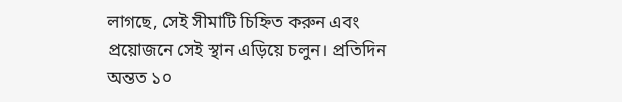লাগছে, সেই সীমাটি চিহ্নিত করুন এবং প্রয়োজনে সেই স্থান এড়িয়ে চলুন। প্রতিদিন অন্তত ১০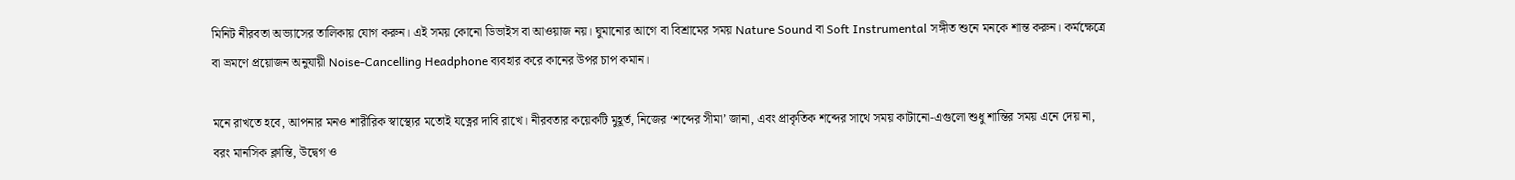মিনিট নীরবতা অভ্যাসের তালিকায় যোগ করুন। এই সময় কোনো ডিভাইস বা আওয়াজ নয়। ঘুমানোর আগে বা বিশ্রামের সময় Nature Sound বা Soft Instrumental সঙ্গীত শুনে মনকে শান্ত করুন। কর্মক্ষেত্রে বা ভ্রমণে প্রয়োজন অনুযায়ী Noise-Cancelling Headphone ব্যবহার করে কানের উপর চাপ কমান।

মনে রাখতে হবে, আপনার মনও শারীরিক স্বাস্থ্যের মতোই যত্নের দাবি রাখে। নীরবতার কয়েকটি মুহূর্ত, নিজের ‘শব্দের সীমা’ জানা, এবং প্রাকৃতিক শব্দের সাথে সময় কাটানো-এগুলো শুধু শান্তির সময় এনে দেয় না, বরং মানসিক ক্লান্তি, উদ্বেগ ও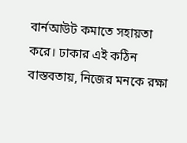বার্নআউট কমাতে সহায়তা করে। ঢাকার এই কঠিন বাস্তবতায়, নিজের মনকে রক্ষা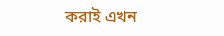করাই এখন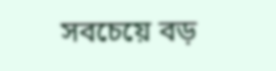সবচেয়ে বড়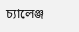চ্যালেঞ্জ